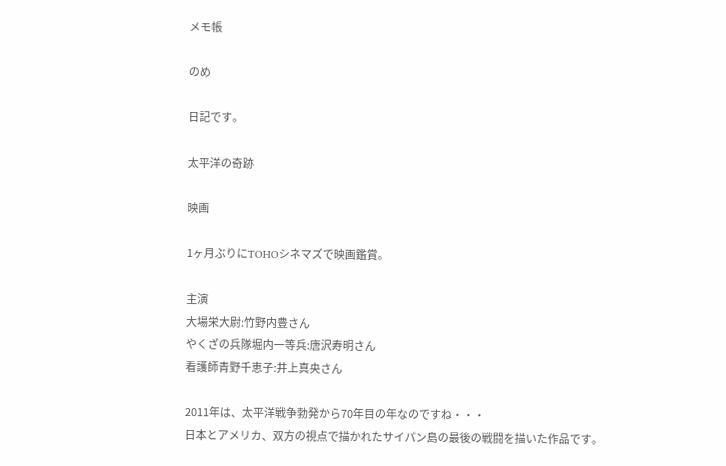メモ帳

のめ

日記です。

太平洋の奇跡

映画

1ヶ月ぶりにTOHOシネマズで映画鑑賞。

主演
大場栄大尉:竹野内豊さん
やくざの兵隊堀内一等兵:唐沢寿明さん
看護師青野千恵子:井上真央さん

2011年は、太平洋戦争勃発から70年目の年なのですね・・・
日本とアメリカ、双方の視点で描かれたサイパン島の最後の戦闘を描いた作品です。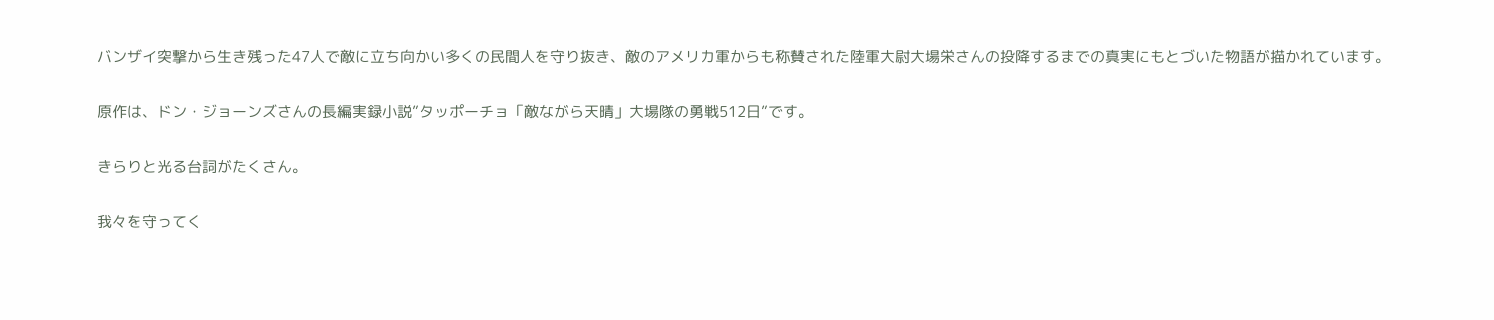バンザイ突撃から生き残った47人で敵に立ち向かい多くの民間人を守り抜き、敵のアメリカ軍からも称賛された陸軍大尉大場栄さんの投降するまでの真実にもとづいた物語が描かれています。

原作は、ドン・ジョーンズさんの長編実録小説”タッポーチョ「敵ながら天晴」大場隊の勇戦512日”です。

きらりと光る台詞がたくさん。

我々を守ってく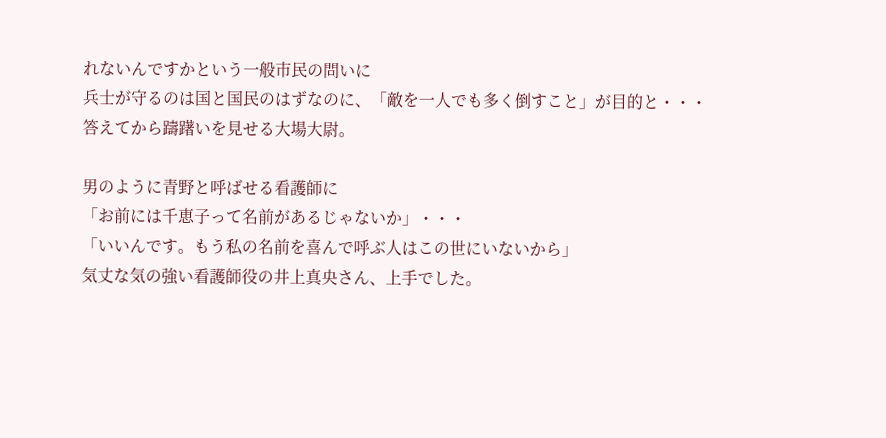れないんですかという一般市民の問いに
兵士が守るのは国と国民のはずなのに、「敵を一人でも多く倒すこと」が目的と・・・
答えてから躊躇いを見せる大場大尉。

男のように青野と呼ばせる看護師に
「お前には千恵子って名前があるじゃないか」・・・
「いいんです。もう私の名前を喜んで呼ぶ人はこの世にいないから」
気丈な気の強い看護師役の井上真央さん、上手でした。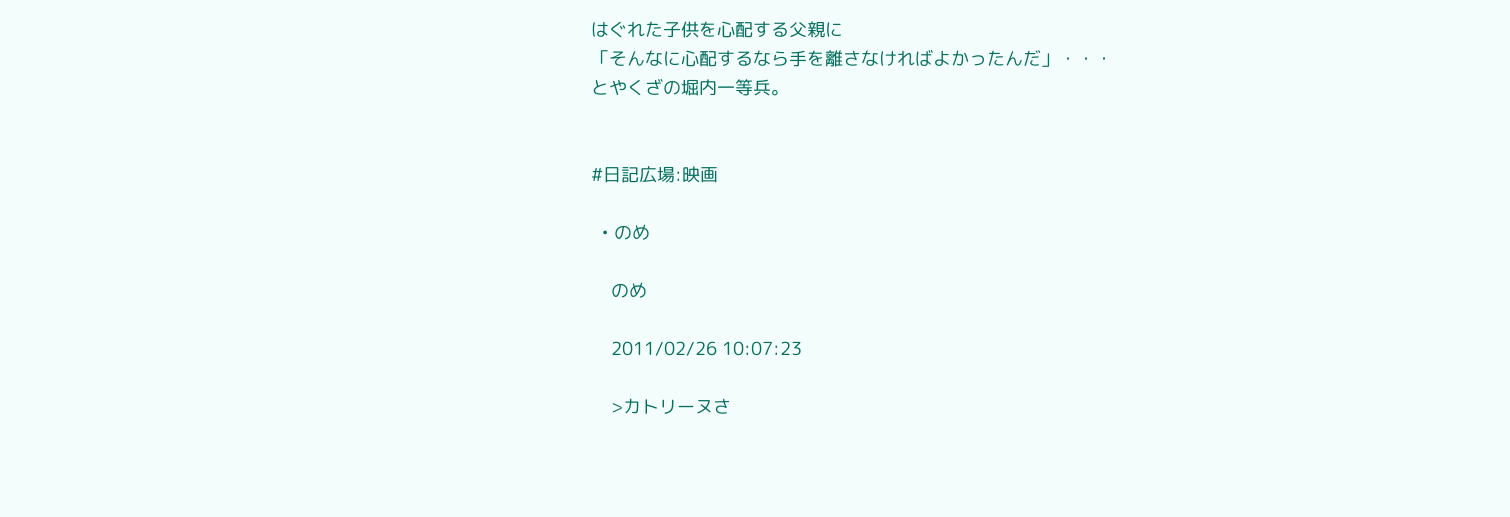はぐれた子供を心配する父親に
「そんなに心配するなら手を離さなければよかったんだ」・・・
とやくざの堀内一等兵。


#日記広場:映画

  • のめ

    のめ

    2011/02/26 10:07:23

    >カトリーヌさ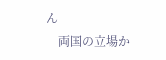ん
    両国の立場か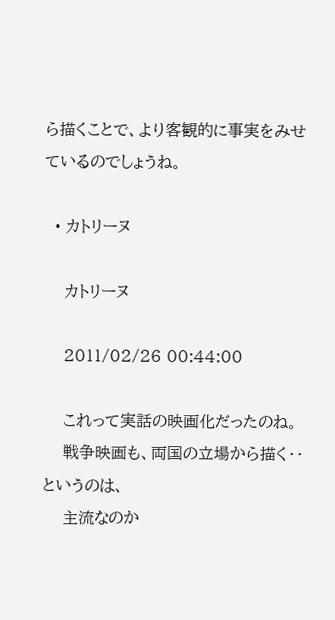ら描くことで、より客観的に事実をみせているのでしょうね。

  • カトリーヌ

    カトリーヌ

    2011/02/26 00:44:00

    これって実話の映画化だったのね。
    戦争映画も、両国の立場から描く・・というのは、
    主流なのか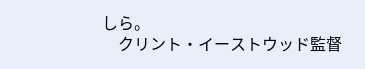しら。
    クリント・イーストウッド監督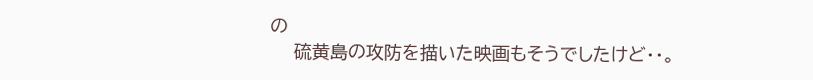の
    硫黄島の攻防を描いた映画もそうでしたけど・・。